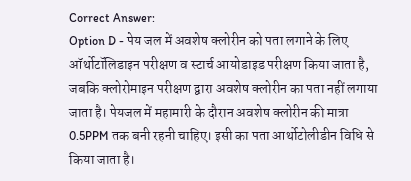Correct Answer:
Option D - पेय जल में अवशेष क्लोरीन को पता लगाने के लिए ऑर्थोटॉलिडाइन परीक्षण व स्टार्च आयोडाइड परीक्षण किया जाता है, जबकि क्लोरोमाइन परीक्षण द्वारा अवशेष क्लोरीन का पता नहीं लगाया जाता है। पेयजल में महामारी के दौरान अवशेष क्लोरीन की मात्रा 0.5PPM तक बनी रहनी चाहिए। इसी का पता आर्थोटोलीडीन विधि से किया जाता है।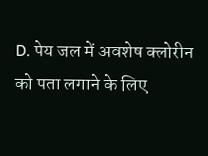D. पेय जल में अवशेष क्लोरीन को पता लगाने के लिए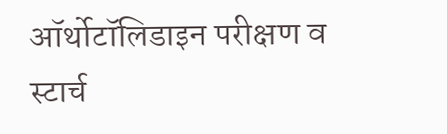ऑर्थोटॉलिडाइन परीक्षण व स्टार्च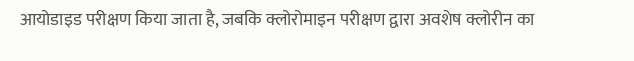आयोडाइड परीक्षण किया जाता है, जबकि क्लोरोमाइन परीक्षण द्वारा अवशेष क्लोरीन का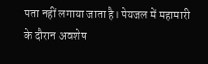पता नहीं लगाया जाता है। पेयजल में महामारी के दौरान अवशेष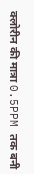क्लोरीन की मात्रा 0.5PPM तक बनी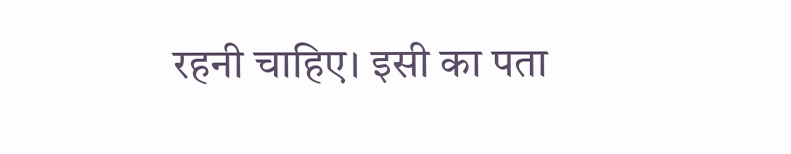रहनी चाहिए। इसी का पता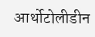आर्थोटोलीडीन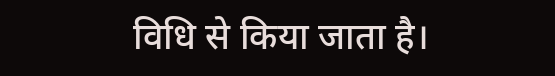विधि से किया जाता है।